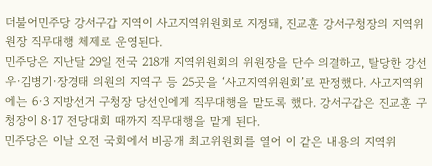더불어민주당 강서구갑 지역이 사고지역위원회로 지정돼, 진교훈 강서구청장의 지역위원장 직무대행 체제로 운영된다.
민주당은 지난달 29일 전국 218개 지역위원회의 위원장을 단수 의결하고, 탈당한 강선우·김병기·장경태 의원의 지역구 등 25곳을 ‘사고지역위원회’로 판정했다. 사고지역위에는 6·3 지방선거 구청장 당선인에게 직무대행을 맡도록 했다. 강서구갑은 진교훈 구청장이 8·17 전당대회 때까지 직무대행을 맡게 된다.
민주당은 이날 오전 국회에서 비공개 최고위원회를 열어 이 같은 내용의 지역위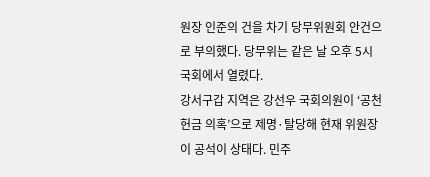원장 인준의 건을 차기 당무위원회 안건으로 부의했다. 당무위는 같은 날 오후 5시 국회에서 열렸다.
강서구갑 지역은 강선우 국회의원이 ‘공천헌금 의혹’으로 제명·탈당해 현재 위원장이 공석이 상태다. 민주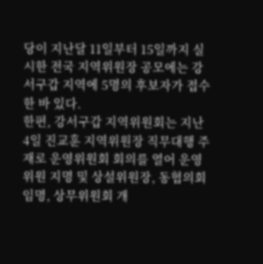당이 지난달 11일부터 15일까지 실시한 전국 지역위원장 공모에는 강서구갑 지역에 5명의 후보자가 접수한 바 있다.
한편, 강서구갑 지역위원회는 지난 4일 진교훈 지역위원장 직무대행 주재로 운영위원회 회의를 열어 운영위원 지명 및 상설위원장, 동협의회 임명, 상무위원회 개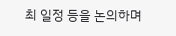최 일정 등을 논의하며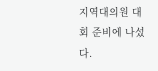지역대의원 대회 준비에 나섰다.